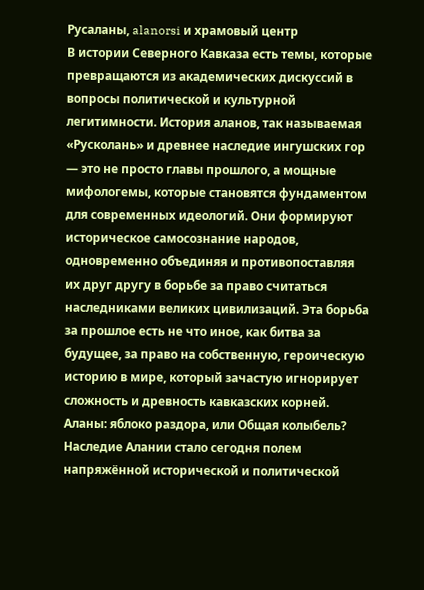Русаланы, alanorsi и храмовый центр
В истории Северного Кавказа есть темы, которые превращаются из академических дискуссий в вопросы политической и культурной легитимности. История аланов, так называемая «Русколань» и древнее наследие ингушских гор — это не просто главы прошлого, а мощные мифологемы, которые становятся фундаментом для современных идеологий. Они формируют историческое самосознание народов, одновременно объединяя и противопоставляя их друг другу в борьбе за право считаться наследниками великих цивилизаций. Эта борьба за прошлое есть не что иное, как битва за будущее, за право на собственную, героическую историю в мире, который зачастую игнорирует сложность и древность кавказских корней.
Аланы: яблоко раздора, или Общая колыбель?
Наследие Алании стало сегодня полем напряжённой исторической и политической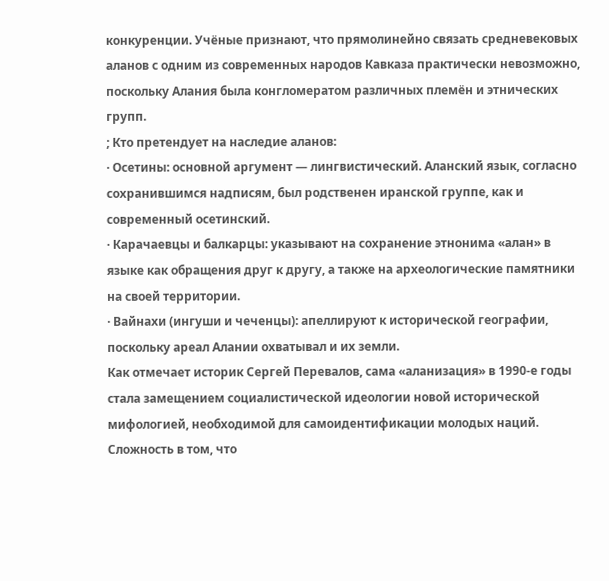конкуренции. Учёные признают, что прямолинейно связать средневековых аланов с одним из современных народов Кавказа практически невозможно, поскольку Алания была конгломератом различных племён и этнических групп.
; Кто претендует на наследие аланов:
· Осетины: основной аргумент — лингвистический. Аланский язык, согласно сохранившимся надписям, был родственен иранской группе, как и современный осетинский.
· Карачаевцы и балкарцы: указывают на сохранение этнонима «алан» в языке как обращения друг к другу, а также на археологические памятники на своей территории.
· Вайнахи (ингуши и чеченцы): апеллируют к исторической географии, поскольку ареал Алании охватывал и их земли.
Как отмечает историк Сергей Перевалов, сама «аланизация» в 1990-е годы стала замещением социалистической идеологии новой исторической мифологией, необходимой для самоидентификации молодых наций. Сложность в том, что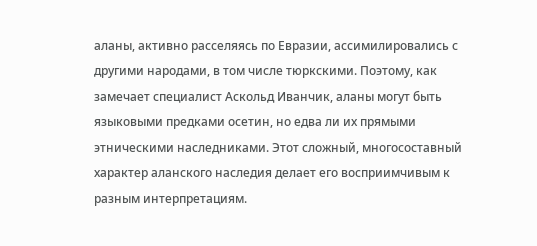аланы, активно расселяясь по Евразии, ассимилировались с другими народами, в том числе тюркскими. Поэтому, как замечает специалист Аскольд Иванчик, аланы могут быть языковыми предками осетин, но едва ли их прямыми этническими наследниками. Этот сложный, многосоставный характер аланского наследия делает его восприимчивым к разным интерпретациям.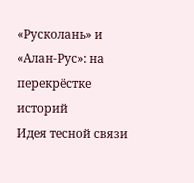«Русколань» и «Алан-Рус»: на перекрёстке историй
Идея тесной связи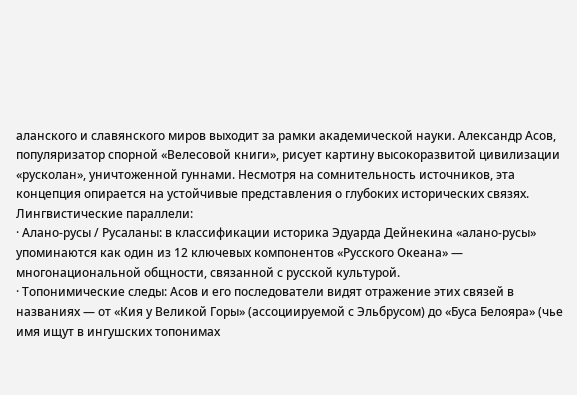аланского и славянского миров выходит за рамки академической науки. Александр Асов, популяризатор спорной «Велесовой книги», рисует картину высокоразвитой цивилизации «русколан», уничтоженной гуннами. Несмотря на сомнительность источников, эта концепция опирается на устойчивые представления о глубоких исторических связях.
Лингвистические параллели:
· Алано-русы / Русаланы: в классификации историка Эдуарда Дейнекина «алано-русы» упоминаются как один из 12 ключевых компонентов «Русского Океана» — многонациональной общности, связанной с русской культурой.
· Топонимические следы: Асов и его последователи видят отражение этих связей в названиях — от «Кия у Великой Горы» (ассоциируемой с Эльбрусом) до «Буса Белояра» (чье имя ищут в ингушских топонимах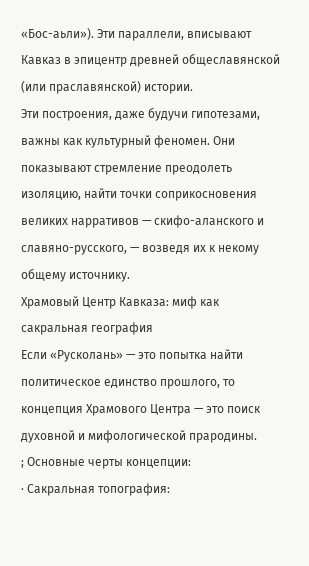«Бос-аьли»). Эти параллели, вписывают Кавказ в эпицентр древней общеславянской (или праславянской) истории.
Эти построения, даже будучи гипотезами, важны как культурный феномен. Они показывают стремление преодолеть изоляцию, найти точки соприкосновения великих нарративов — скифо-аланского и славяно-русского, — возведя их к некому общему источнику.
Храмовый Центр Кавказа: миф как сакральная география
Если «Русколань» — это попытка найти политическое единство прошлого, то концепция Храмового Центра — это поиск духовной и мифологической прародины.
; Основные черты концепции:
· Сакральная топография: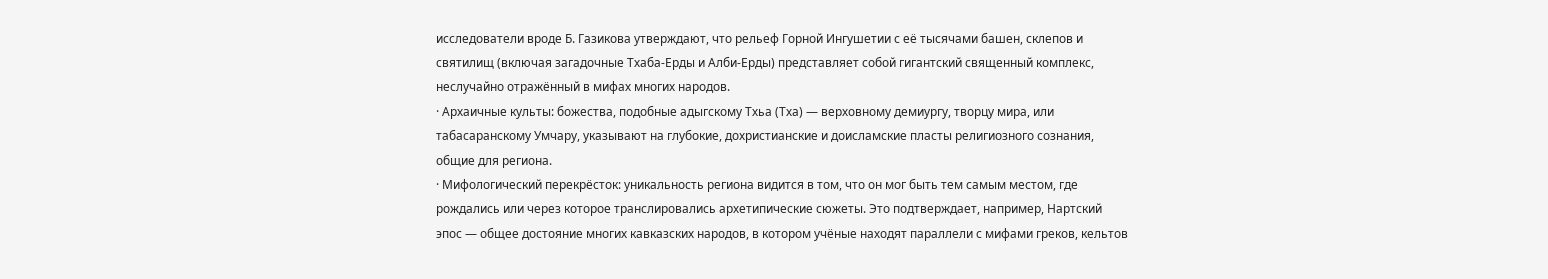исследователи вроде Б. Газикова утверждают, что рельеф Горной Ингушетии с её тысячами башен, склепов и святилищ (включая загадочные Тхаба-Ерды и Алби-Ерды) представляет собой гигантский священный комплекс, неслучайно отражённый в мифах многих народов.
· Архаичные культы: божества, подобные адыгскому Тхьа (Тха) — верховному демиургу, творцу мира, или табасаранскому Умчару, указывают на глубокие, дохристианские и доисламские пласты религиозного сознания, общие для региона.
· Мифологический перекрёсток: уникальность региона видится в том, что он мог быть тем самым местом, где рождались или через которое транслировались архетипические сюжеты. Это подтверждает, например, Нартский эпос — общее достояние многих кавказских народов, в котором учёные находят параллели с мифами греков, кельтов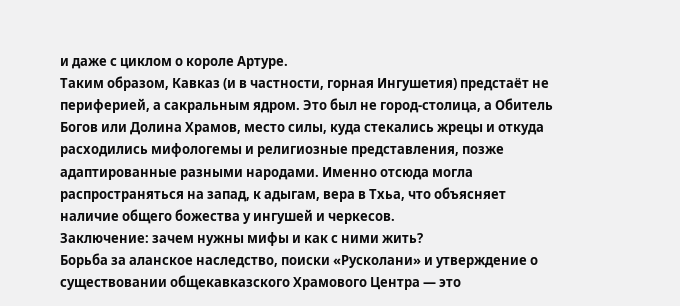и даже с циклом о короле Артуре.
Таким образом, Кавказ (и в частности, горная Ингушетия) предстаёт не периферией, а сакральным ядром. Это был не город-столица, а Обитель Богов или Долина Храмов, место силы, куда стекались жрецы и откуда расходились мифологемы и религиозные представления, позже адаптированные разными народами. Именно отсюда могла распространяться на запад, к адыгам, вера в Тхьа, что объясняет наличие общего божества у ингушей и черкесов.
Заключение: зачем нужны мифы и как с ними жить?
Борьба за аланское наследство, поиски «Русколани» и утверждение о существовании общекавказского Храмового Центра — это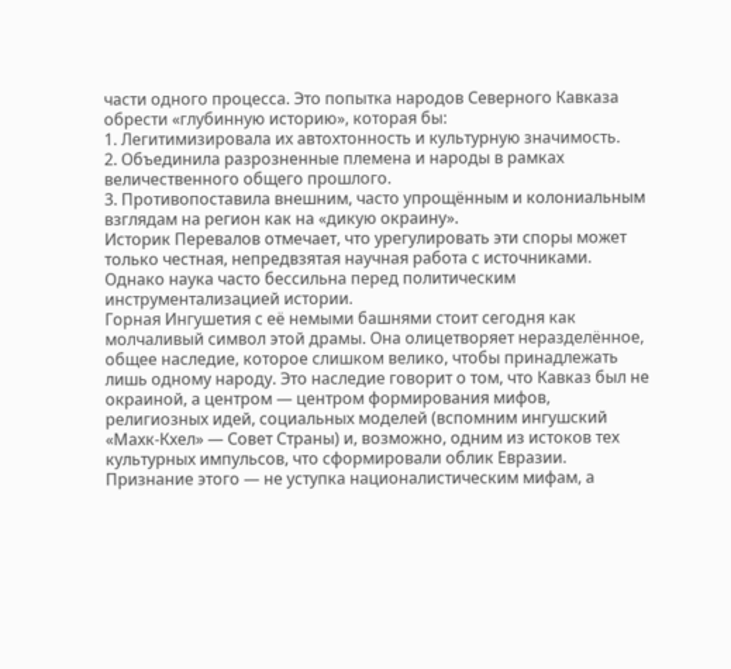части одного процесса. Это попытка народов Северного Кавказа обрести «глубинную историю», которая бы:
1. Легитимизировала их автохтонность и культурную значимость.
2. Объединила разрозненные племена и народы в рамках величественного общего прошлого.
3. Противопоставила внешним, часто упрощённым и колониальным взглядам на регион как на «дикую окраину».
Историк Перевалов отмечает, что урегулировать эти споры может только честная, непредвзятая научная работа с источниками. Однако наука часто бессильна перед политическим инструментализацией истории.
Горная Ингушетия с её немыми башнями стоит сегодня как молчаливый символ этой драмы. Она олицетворяет неразделённое, общее наследие, которое слишком велико, чтобы принадлежать лишь одному народу. Это наследие говорит о том, что Кавказ был не окраиной, а центром — центром формирования мифов, религиозных идей, социальных моделей (вспомним ингушский «Махк-Кхел» — Совет Страны) и, возможно, одним из истоков тех культурных импульсов, что сформировали облик Евразии. Признание этого — не уступка националистическим мифам, а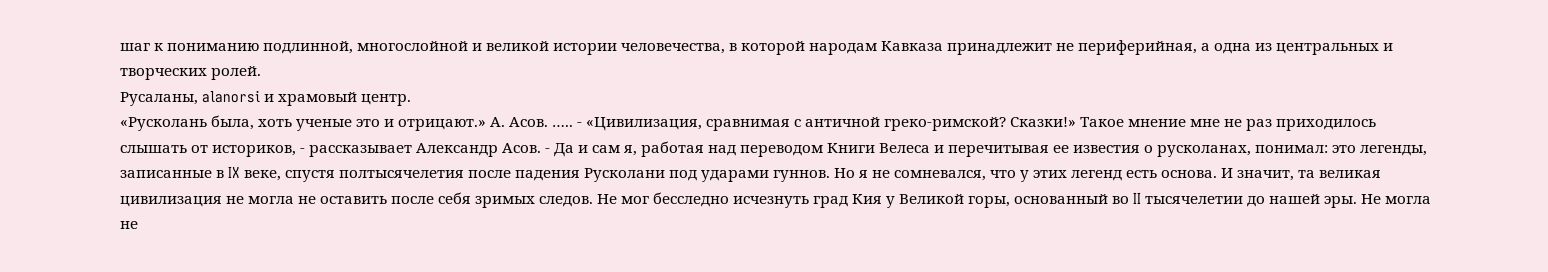шаг к пониманию подлинной, многослойной и великой истории человечества, в которой народам Кавказа принадлежит не периферийная, а одна из центральных и творческих ролей.
Русаланы, alanorsi и храмовый центр.
«Русколань была, хоть ученые это и отрицают.» А. Асов. ….. - «Цивилизация, сравнимая с античной греко-римской? Сказки!» Такое мнение мне не раз приходилось слышать от историков, - рассказывает Александр Асов. - Да и сам я, работая над переводом Книги Велеса и перечитывая ее известия о русколанах, понимал: это легенды, записанные в IX веке, спустя полтысячелетия после падения Русколани под ударами гуннов. Но я не сомневался, что у этих легенд есть основа. И значит, та великая цивилизация не могла не оставить после себя зримых следов. Не мог бесследно исчезнуть град Кия у Великой горы, основанный во II тысячелетии до нашей эры. Не могла не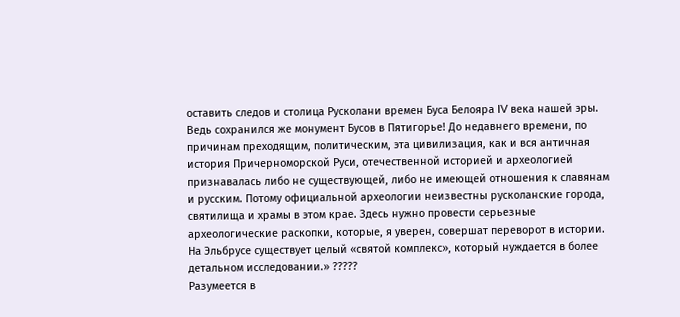оставить следов и столица Русколани времен Буса Белояра IV века нашей эры. Ведь сохранился же монумент Бусов в Пятигорье! До недавнего времени, по причинам преходящим, политическим, эта цивилизация, как и вся античная история Причерноморской Руси, отечественной историей и археологией признавалась либо не существующей, либо не имеющей отношения к славянам и русским. Потому официальной археологии неизвестны русколанские города, святилища и храмы в этом крае. Здесь нужно провести серьезные археологические раскопки, которые, я уверен, совершат переворот в истории. На Эльбрусе существует целый «святой комплекс», который нуждается в более детальном исследовании.» ?????
Разумеется в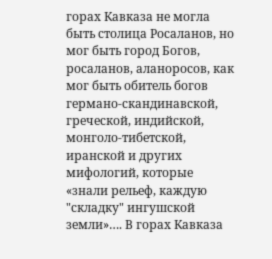горах Кавказа не могла быть столица Росаланов, но мог быть город Богов, росаланов, аланоросов, как мог быть обитель богов германо-скандинавской, греческой, индийской, монголо-тибетской, иранской и других мифологий, которые «знали рельеф, каждую "складку" ингушской земли»…. В горах Кавказа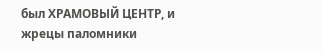был ХРАМОВЫЙ ЦЕНТР, и жрецы паломники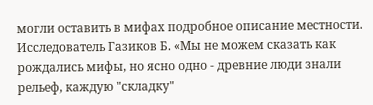могли оставить в мифах подробное описание местности. Исследователь Газиков Б. «Мы не можем сказать как рождались мифы, но ясно одно - древние люди знали рельеф, каждую "складку"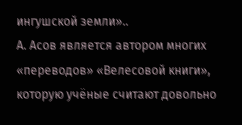ингушской земли»..
А. Асов является автором многих «переводов» «Велесовой книги», которую учёные считают довольно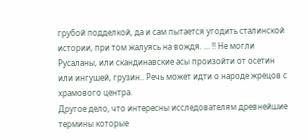грубой подделкой, да и сам пытается угодить сталинской истории, при том жалуясь на вождя. … !! Не могли Русаланы, или скандинавские асы произойти от осетин или ингушей, грузин.. Речь может идти о народе жрецов с храмового центра.
Другое дело, что интересны исследователям древнейшие термины которые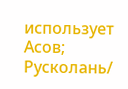использует Асов; Русколань/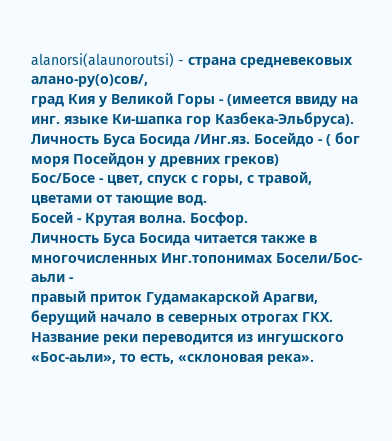alanorsi(alaunoroutsi) - страна средневековых алано-ру(о)сов/,
град Кия у Великой Горы - (имеется ввиду на инг. языке Ки-шапка гор Казбека-Эльбруса).
Личность Буса Босида /Инг.яз. Босейдо - ( бог моря Посейдон у древних греков)
Бос/Босе - цвет, спуск с горы, с травой, цветами от тающие вод.
Босей - Крутая волна. Босфор.
Личность Буса Босида читается также в многочисленных Инг.топонимах Босели/Бос-аьли -
правый приток Гудамакарской Арагви, берущий начало в северных отрогах ГКХ. Название реки переводится из ингушского «Бос-аьли», то есть, «склоновая река».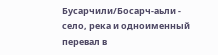Бусарчили/Босарч-аьли -
село, река и одноименный перевал в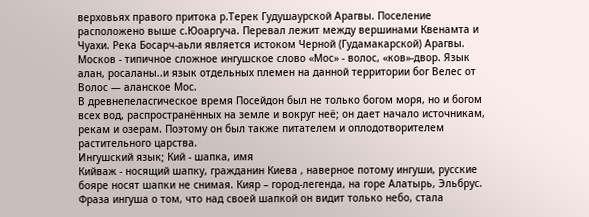верховьях правого притока р.Терек Гудушаурской Арагвы. Поселение расположено выше с.Юоаргуча. Перевал лежит между вершинами Квенамта и Чуахи. Река Босарч-аьли является истоком Черной (Гудамакарской) Арагвы.
Москов - типичное сложное ингушское слово «Мос» - волос, «ков»-двор. Язык алан, росаланы..и язык отдельных племен на данной территории бог Велес от Волос — аланское Мос.
В древнепеласгическое время Посейдон был не только богом моря, но и богом всех вод, распространённых на земле и вокруг неё; он дает начало источникам, рекам и озерам. Поэтому он был также питателем и оплодотворителем растительного царства.
Ингушский язык; Кий - шапка, имя
Кийваж - носящий шапку, гражданин Киева , наверное потому ингуши, русские бояре носят шапки не снимая. Кияр – город-легенда, на горе Алатырь, Эльбрус.
Фраза ингуша о том, что над своей шапкой он видит только небо, стала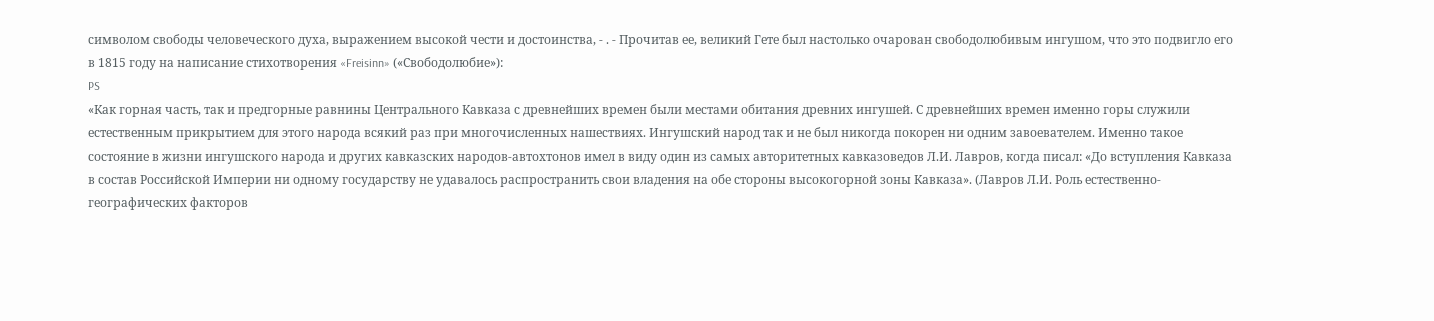символом свободы человеческого духа, выражением высокой чести и достоинства, - . - Прочитав ее, великий Гете был настолько очарован свободолюбивым ингушом, что это подвигло его в 1815 году на написание стихотворения «Freisinn» («Свободолюбие»):
PS
«Как горная часть, так и предгорные равнины Центрального Кавказа с древнейших времен были местами обитания древних ингушей. С древнейших времен именно горы служили естественным прикрытием для этого народа всякий раз при многочисленных нашествиях. Ингушский народ так и не был никогда покорен ни одним завоевателем. Именно такое состояние в жизни ингушского народа и других кавказских народов-автохтонов имел в виду один из самых авторитетных кавказоведов Л.И. Лавров, когда писал: «До вступления Кавказа в состав Российской Империи ни одному государству не удавалось распространить свои владения на обе стороны высокогорной зоны Кавказа». (Лавров Л.И. Роль естественно-географических факторов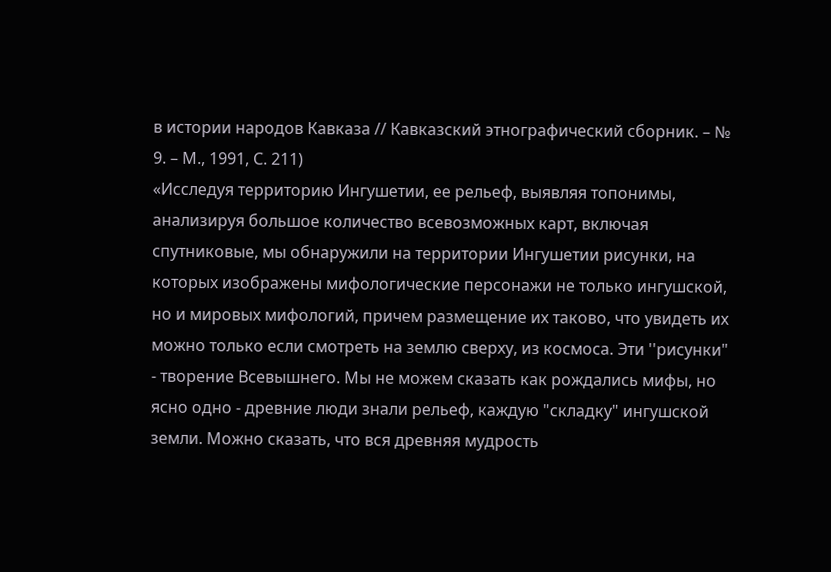в истории народов Кавказа // Кавказский этнографический сборник. – № 9. – М., 1991, С. 211)
«Исследуя территорию Ингушетии, ее рельеф, выявляя топонимы, анализируя большое количество всевозможных карт, включая спутниковые, мы обнаружили на территории Ингушетии рисунки, на которых изображены мифологические персонажи не только ингушской, но и мировых мифологий, причем размещение их таково, что увидеть их можно только если смотреть на землю сверху, из космоса. Эти ''рисунки" - творение Всевышнего. Мы не можем сказать как рождались мифы, но ясно одно - древние люди знали рельеф, каждую "складку" ингушской земли. Можно сказать, что вся древняя мудрость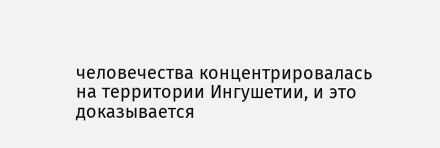человечества концентрировалась на территории Ингушетии, и это доказывается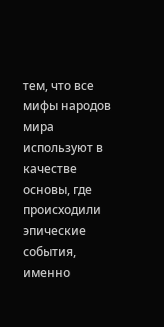тем, что все мифы народов мира используют в качестве основы, где происходили эпические события, именно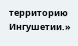территорию Ингушетии.»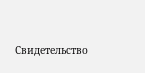Свидетельство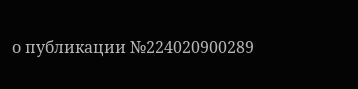о публикации №224020900289